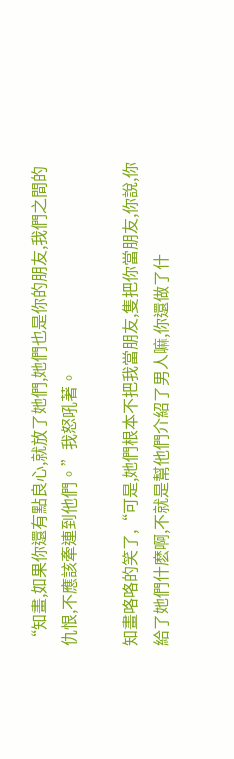“知畫,如果你還有點良心,就放了她們,她們也是你的朋友,我們之間的仇恨,不應該牽連到他們。”我怒吼著。

知畫咯咯的笑了,“可是,她們根本不把我當朋友,隻把你當朋友,你說,你給了她們什麽啊,不就是幫他們介紹了男人嘛,你還做了什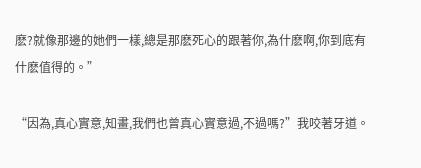麽?就像那邊的她們一樣,總是那麽死心的跟著你,為什麽啊,你到底有什麽值得的。”

“因為,真心實意,知畫,我們也曾真心實意過,不過嗎?”我咬著牙道。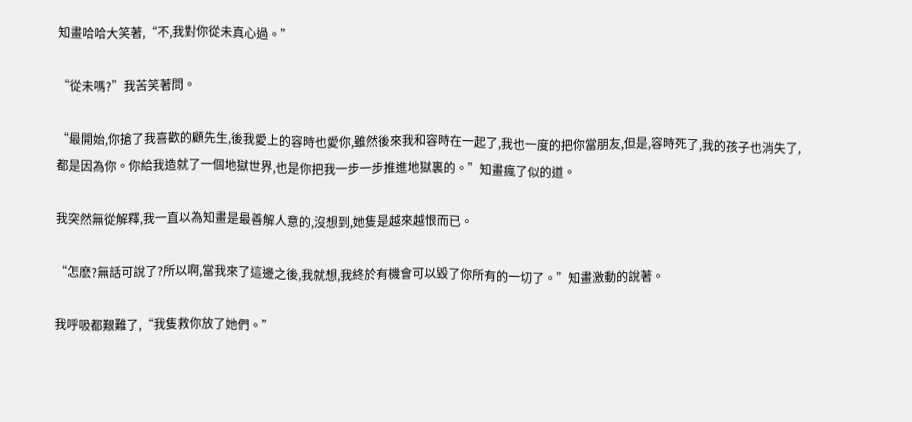知畫哈哈大笑著,“不,我對你從未真心過。”

“從未嗎?”我苦笑著問。

“最開始,你搶了我喜歡的顧先生,後我愛上的容時也愛你,雖然後來我和容時在一起了,我也一度的把你當朋友,但是,容時死了,我的孩子也消失了,都是因為你。你給我造就了一個地獄世界,也是你把我一步一步推進地獄裏的。”知畫瘋了似的道。

我突然無從解釋,我一直以為知畫是最善解人意的,沒想到,她隻是越來越恨而已。

“怎麽?無話可說了?所以啊,當我來了這邊之後,我就想,我終於有機會可以毀了你所有的一切了。”知畫激動的說著。

我呼吸都艱難了,“我隻救你放了她們。”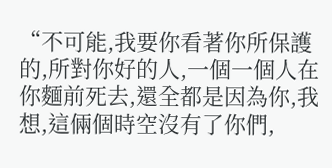“不可能,我要你看著你所保護的,所對你好的人,一個一個人在你麵前死去,還全都是因為你,我想,這倆個時空沒有了你們,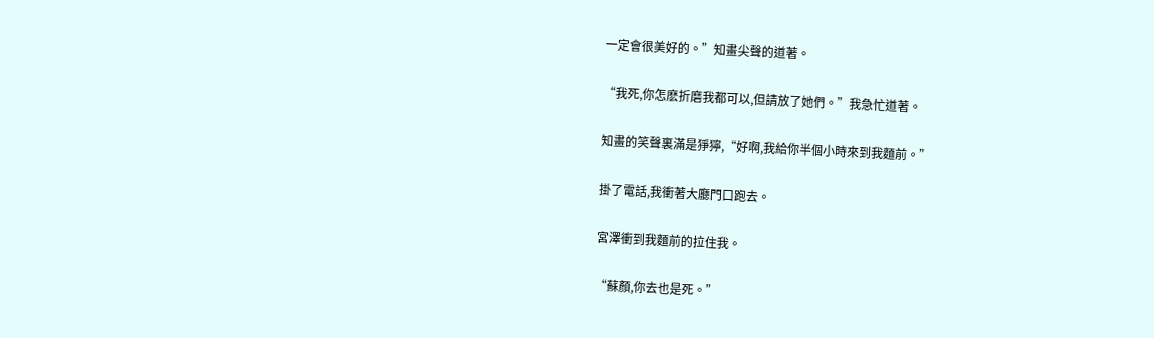一定會很美好的。”知畫尖聲的道著。

“我死,你怎麽折磨我都可以,但請放了她們。”我急忙道著。

知畫的笑聲裏滿是猙獰,“好啊,我給你半個小時來到我麵前。”

掛了電話,我衝著大廳門口跑去。

宮澤衝到我麵前的拉住我。

“蘇顏,你去也是死。”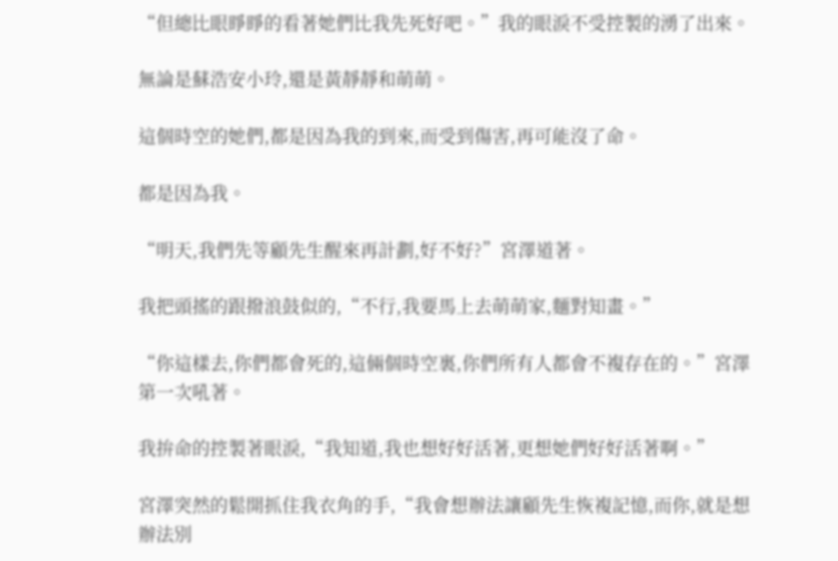“但總比眼睜睜的看著她們比我先死好吧。”我的眼淚不受控製的湧了出來。

無論是蘇浩安小玲,還是黃靜靜和萌萌。

這個時空的她們,都是因為我的到來,而受到傷害,再可能沒了命。

都是因為我。

“明天,我們先等顧先生醒來再計劃,好不好?”宮澤道著。

我把頭搖的跟撥浪鼓似的,“不行,我要馬上去萌萌家,麵對知畫。”

“你這樣去,你們都會死的,這倆個時空裏,你們所有人都會不複存在的。”宮澤第一次吼著。

我拚命的控製著眼淚,“我知道,我也想好好活著,更想她們好好活著啊。”

宮澤突然的鬆開抓住我衣角的手,“我會想辦法讓顧先生恢複記憶,而你,就是想辦法別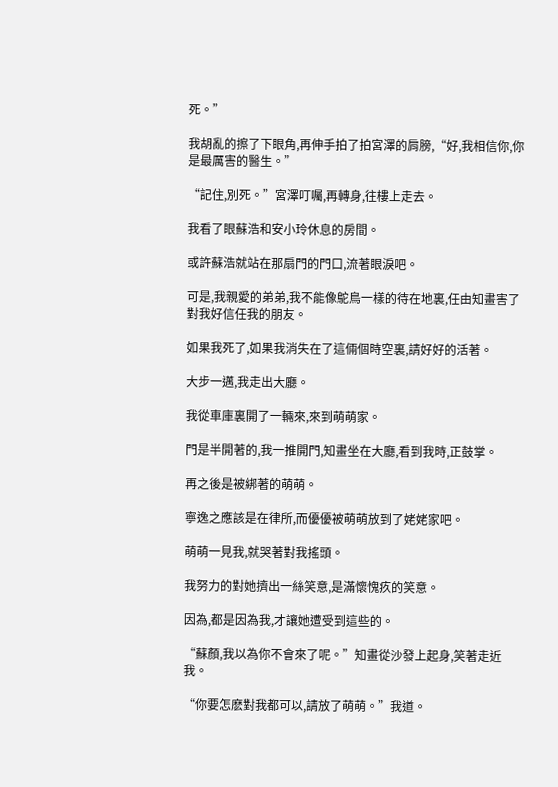死。”

我胡亂的擦了下眼角,再伸手拍了拍宮澤的肩膀,“好,我相信你,你是最厲害的醫生。”

“記住,別死。”宮澤叮囑,再轉身,往樓上走去。

我看了眼蘇浩和安小玲休息的房間。

或許蘇浩就站在那扇門的門口,流著眼淚吧。

可是,我親愛的弟弟,我不能像鴕鳥一樣的待在地裏,任由知畫害了對我好信任我的朋友。

如果我死了,如果我消失在了這倆個時空裏,請好好的活著。

大步一邁,我走出大廳。

我從車庫裏開了一輛來,來到萌萌家。

門是半開著的,我一推開門,知畫坐在大廳,看到我時,正鼓掌。

再之後是被綁著的萌萌。

寧逸之應該是在律所,而優優被萌萌放到了姥姥家吧。

萌萌一見我,就哭著對我搖頭。

我努力的對她擠出一絲笑意,是滿懷愧疚的笑意。

因為,都是因為我,才讓她遭受到這些的。

“蘇顏,我以為你不會來了呢。”知畫從沙發上起身,笑著走近我。

“你要怎麽對我都可以,請放了萌萌。”我道。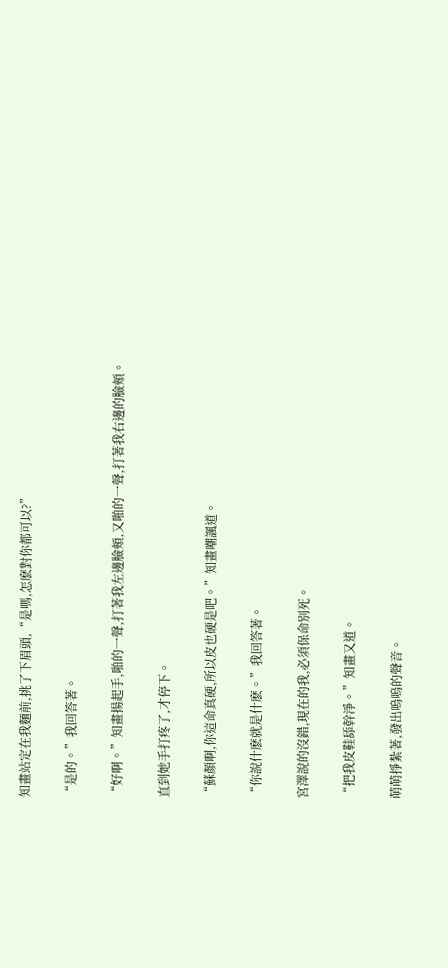知畫站定在我麵前,挑了下眉頭,“是嗎,怎麽對你都可以?”

“是的。”我回答著。

“好啊。”知畫揚起手,啪的一聲,打著我左邊臉頰,又啪的一聲,打著我右邊的臉頰。

直到她手打疼了,才停下。

“蘇顏啊,你這命真硬,所以皮也硬是吧。”知畫嘲諷道。

“你說什麽就是什麽。”我回答著。

宮澤說的沒錯,現在的我,必須保命別死。

“把我皮鞋舔幹淨。”知畫又道。

萌萌掙紮著,發出嗚嗚的聲音。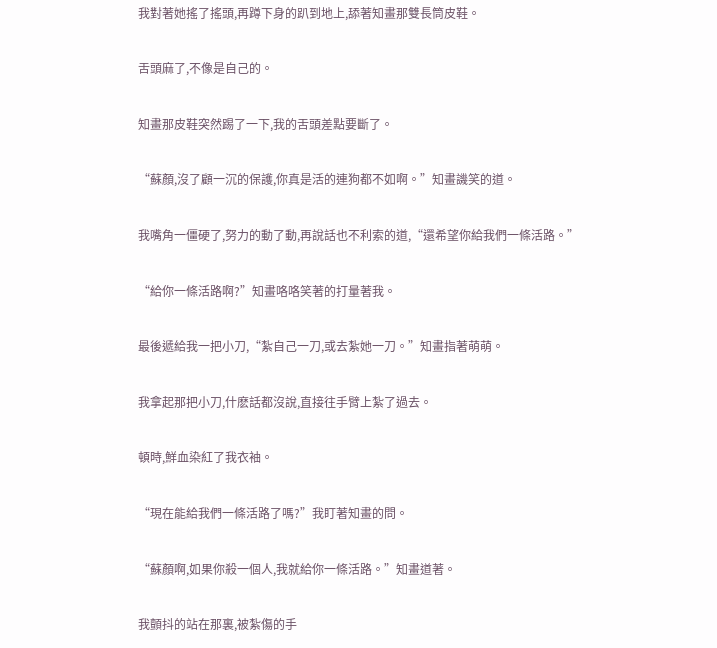我對著她搖了搖頭,再蹲下身的趴到地上,舔著知畫那雙長筒皮鞋。

舌頭麻了,不像是自己的。

知畫那皮鞋突然踢了一下,我的舌頭差點要斷了。

“蘇顏,沒了顧一沉的保護,你真是活的連狗都不如啊。”知畫譏笑的道。

我嘴角一僵硬了,努力的動了動,再說話也不利索的道,“還希望你給我們一條活路。”

“給你一條活路啊?”知畫咯咯笑著的打量著我。

最後遞給我一把小刀,“紮自己一刀,或去紮她一刀。”知畫指著萌萌。

我拿起那把小刀,什麽話都沒說,直接往手臂上紮了過去。

頓時,鮮血染紅了我衣袖。

“現在能給我們一條活路了嗎?”我盯著知畫的問。

“蘇顏啊,如果你殺一個人,我就給你一條活路。”知畫道著。

我顫抖的站在那裏,被紮傷的手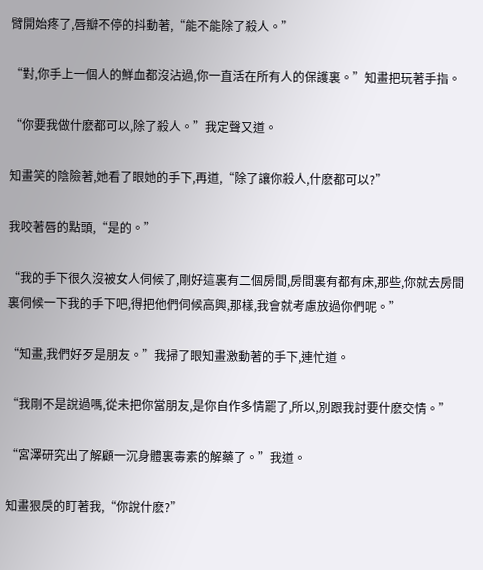臂開始疼了,唇瓣不停的抖動著,“能不能除了殺人。”

“對,你手上一個人的鮮血都沒沾過,你一直活在所有人的保護裏。”知畫把玩著手指。

“你要我做什麽都可以,除了殺人。”我定聲又道。

知畫笑的陰險著,她看了眼她的手下,再道,“除了讓你殺人,什麽都可以?”

我咬著唇的點頭,“是的。”

“我的手下很久沒被女人伺候了,剛好這裏有二個房間,房間裏有都有床,那些,你就去房間裏伺候一下我的手下吧,得把他們伺候高興,那樣,我會就考慮放過你們呢。”

“知畫,我們好歹是朋友。”我掃了眼知畫激動著的手下,連忙道。

“我剛不是說過嗎,從未把你當朋友,是你自作多情罷了,所以,別跟我討要什麽交情。”

“宮澤研究出了解顧一沉身體裏毒素的解藥了。”我道。

知畫狠戾的盯著我,“你說什麽?”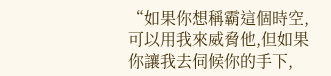“如果你想稱霸這個時空,可以用我來威脅他,但如果你讓我去伺候你的手下,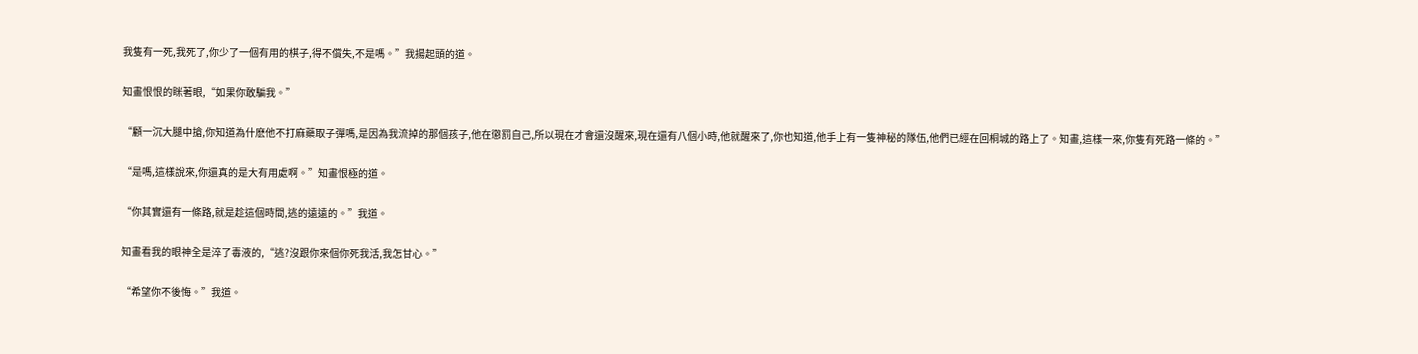我隻有一死,我死了,你少了一個有用的棋子,得不償失,不是嗎。”我揚起頭的道。

知畫恨恨的眯著眼,“如果你敢騙我。”

“顧一沉大腿中搶,你知道為什麽他不打麻藥取子彈嗎,是因為我流掉的那個孩子,他在懲罰自己,所以現在才會還沒醒來,現在還有八個小時,他就醒來了,你也知道,他手上有一隻神秘的隊伍,他們已經在回桐城的路上了。知畫,這樣一來,你隻有死路一條的。”

“是嗎,這樣說來,你還真的是大有用處啊。”知畫恨極的道。

“你其實還有一條路,就是趁這個時間,逃的遠遠的。”我道。

知畫看我的眼神全是淬了毒液的,“逃?沒跟你來個你死我活,我怎甘心。”

“希望你不後悔。”我道。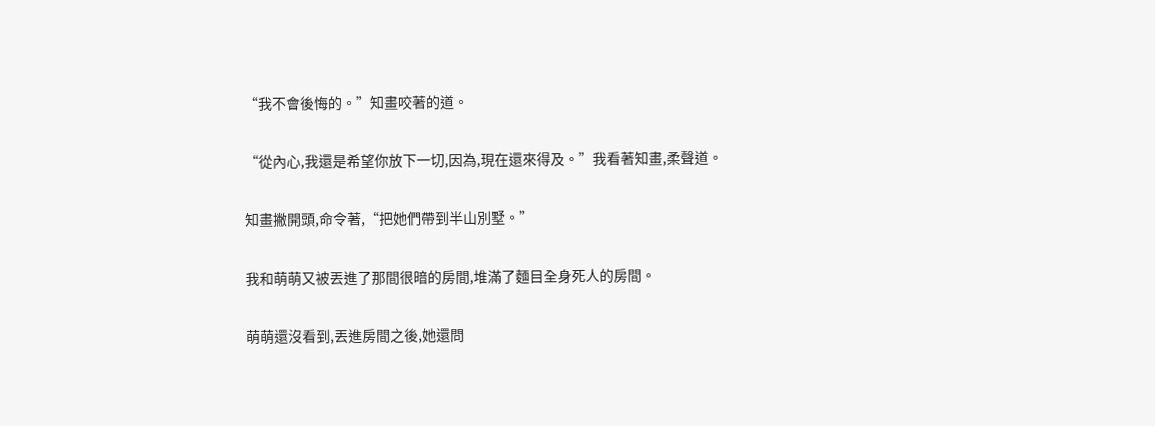“我不會後悔的。”知畫咬著的道。

“從內心,我還是希望你放下一切,因為,現在還來得及。”我看著知畫,柔聲道。

知畫撇開頭,命令著,“把她們帶到半山別墅。”

我和萌萌又被丟進了那間很暗的房間,堆滿了麵目全身死人的房間。

萌萌還沒看到,丟進房間之後,她還問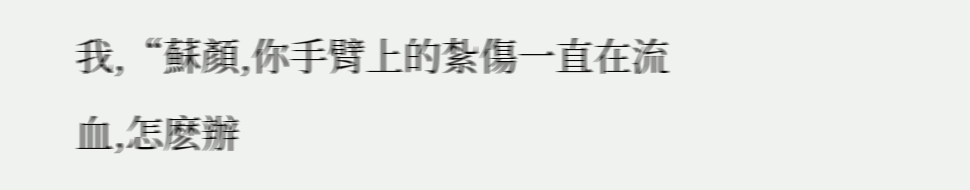我,“蘇顏,你手臂上的紮傷一直在流血,怎麽辦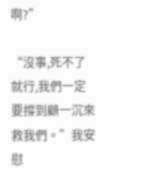啊?”

“沒事,死不了就行,我們一定要撐到顧一沉來救我們。”我安慰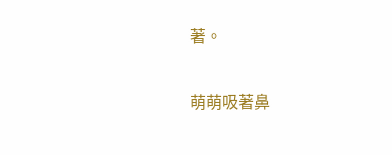著。

萌萌吸著鼻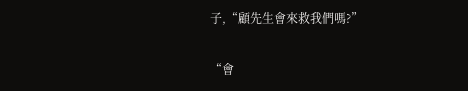子,“顧先生會來救我們嗎?”

“會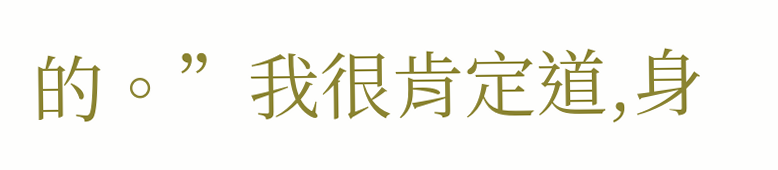的。”我很肯定道,身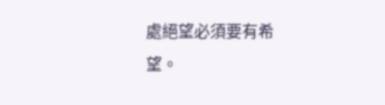處絕望必須要有希望。